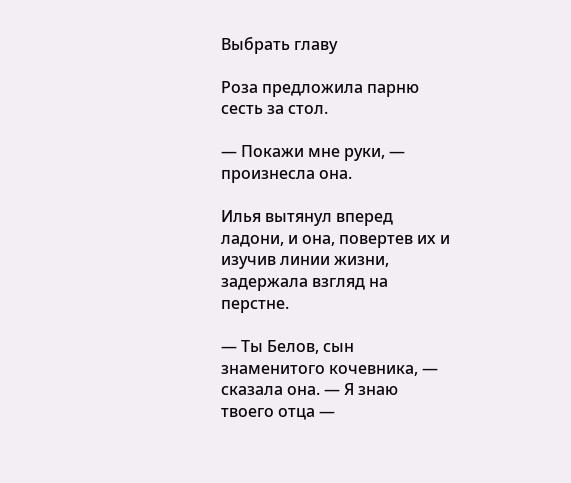Выбрать главу

Роза предложила парню сесть за стол.

— Покажи мне руки, — произнесла она.

Илья вытянул вперед ладони, и она, повертев их и изучив линии жизни, задержала взгляд на перстне.

— Ты Белов, сын знаменитого кочевника, — сказала она. — Я знаю твоего отца —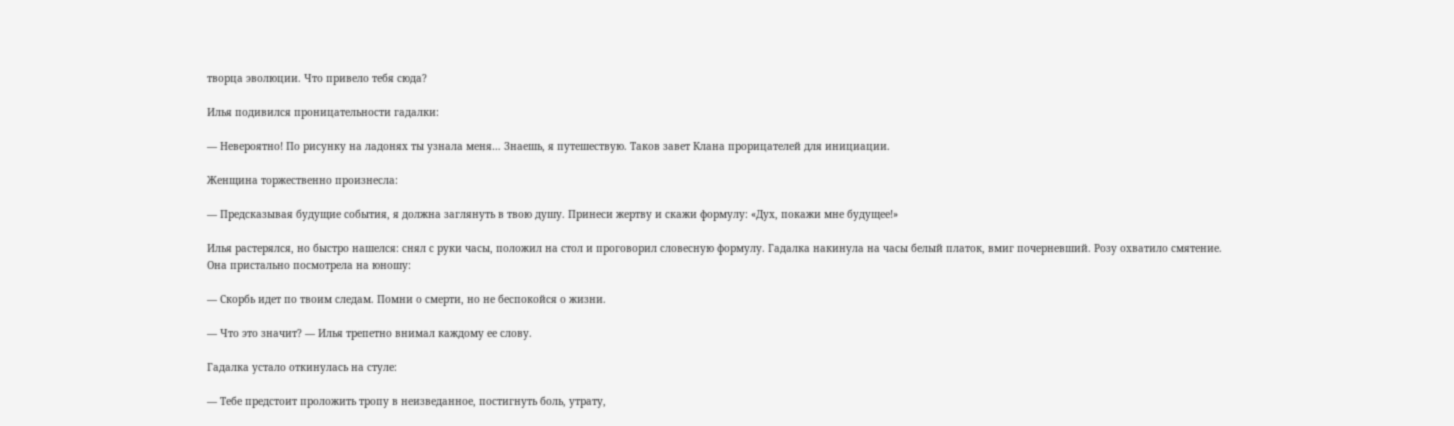творца эволюции. Что привело тебя сюда?

Илья подивился проницательности гадалки:

— Невероятно! По рисунку на ладонях ты узнала меня… Знаешь, я путешествую. Таков завет Клана прорицателей для инициации.

Женщина торжественно произнесла:

— Предсказывая будущие события, я должна заглянуть в твою душу. Принеси жертву и скажи формулу: «Дух, покажи мне будущее!»

Илья растерялся, но быстро нашелся: снял с руки часы, положил на стол и проговорил словесную формулу. Гадалка накинула на часы белый платок, вмиг почерневший. Розу охватило смятение. Она пристально посмотрела на юношу:

— Скорбь идет по твоим следам. Помни о смерти, но не беспокойся о жизни.

— Что это значит? — Илья трепетно внимал каждому ее слову.

Гадалка устало откинулась на стуле:

— Тебе предстоит проложить тропу в неизведанное, постигнуть боль, утрату,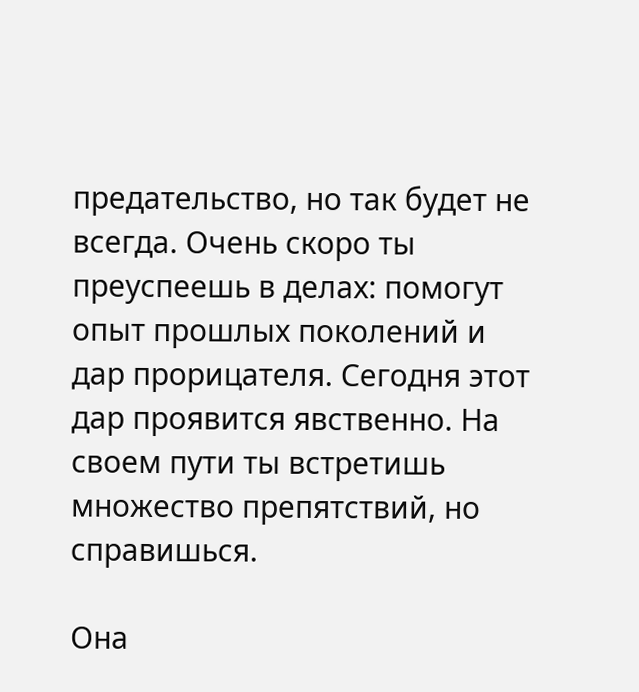предательство, но так будет не всегда. Очень скоро ты преуспеешь в делах: помогут опыт прошлых поколений и дар прорицателя. Сегодня этот дар проявится явственно. На своем пути ты встретишь множество препятствий, но справишься.

Она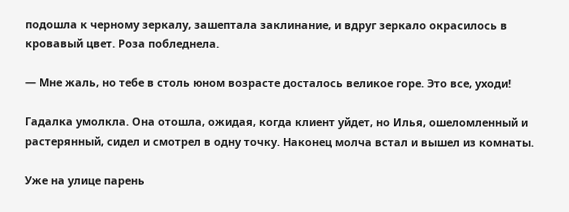подошла к черному зеркалу, зашептала заклинание, и вдруг зеркало окрасилось в кровавый цвет. Роза побледнела.

— Мне жаль, но тебе в столь юном возрасте досталось великое горе. Это все, уходи!

Гадалка умолкла. Она отошла, ожидая, когда клиент уйдет, но Илья, ошеломленный и растерянный, сидел и смотрел в одну точку. Наконец молча встал и вышел из комнаты.

Уже на улице парень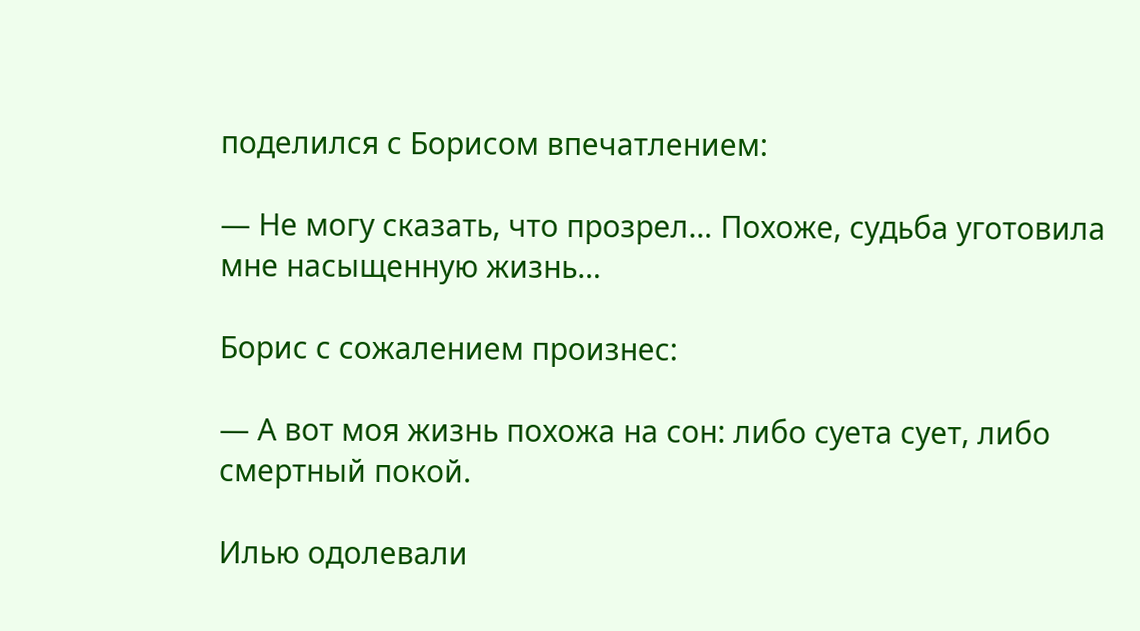поделился с Борисом впечатлением:

— Не могу сказать, что прозрел… Похоже, судьба уготовила мне насыщенную жизнь…

Борис с сожалением произнес:

— А вот моя жизнь похожа на сон: либо суета сует, либо смертный покой.

Илью одолевали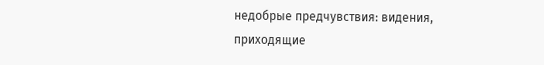недобрые предчувствия: видения, приходящие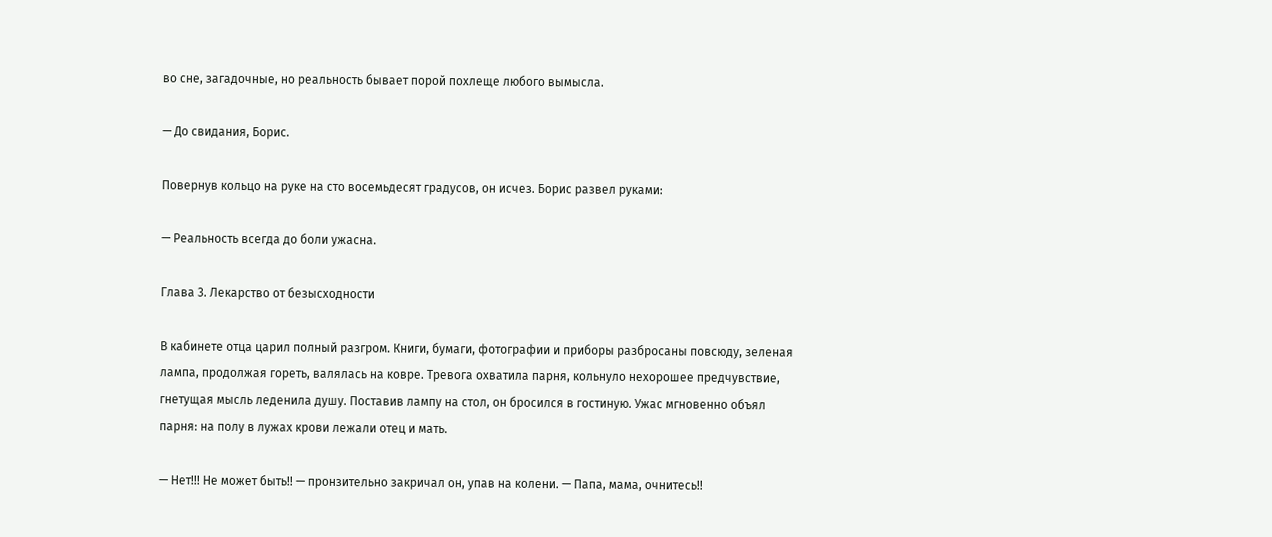во сне, загадочные, но реальность бывает порой похлеще любого вымысла.

— До свидания, Борис.

Повернув кольцо на руке на сто восемьдесят градусов, он исчез. Борис развел руками:

— Реальность всегда до боли ужасна.

Глава 3. Лекарство от безысходности

В кабинете отца царил полный разгром. Книги, бумаги, фотографии и приборы разбросаны повсюду, зеленая лампа, продолжая гореть, валялась на ковре. Тревога охватила парня, кольнуло нехорошее предчувствие, гнетущая мысль леденила душу. Поставив лампу на стол, он бросился в гостиную. Ужас мгновенно объял парня: на полу в лужах крови лежали отец и мать.

— Нет!!! Не может быть!! — пронзительно закричал он, упав на колени. — Папа, мама, очнитесь!!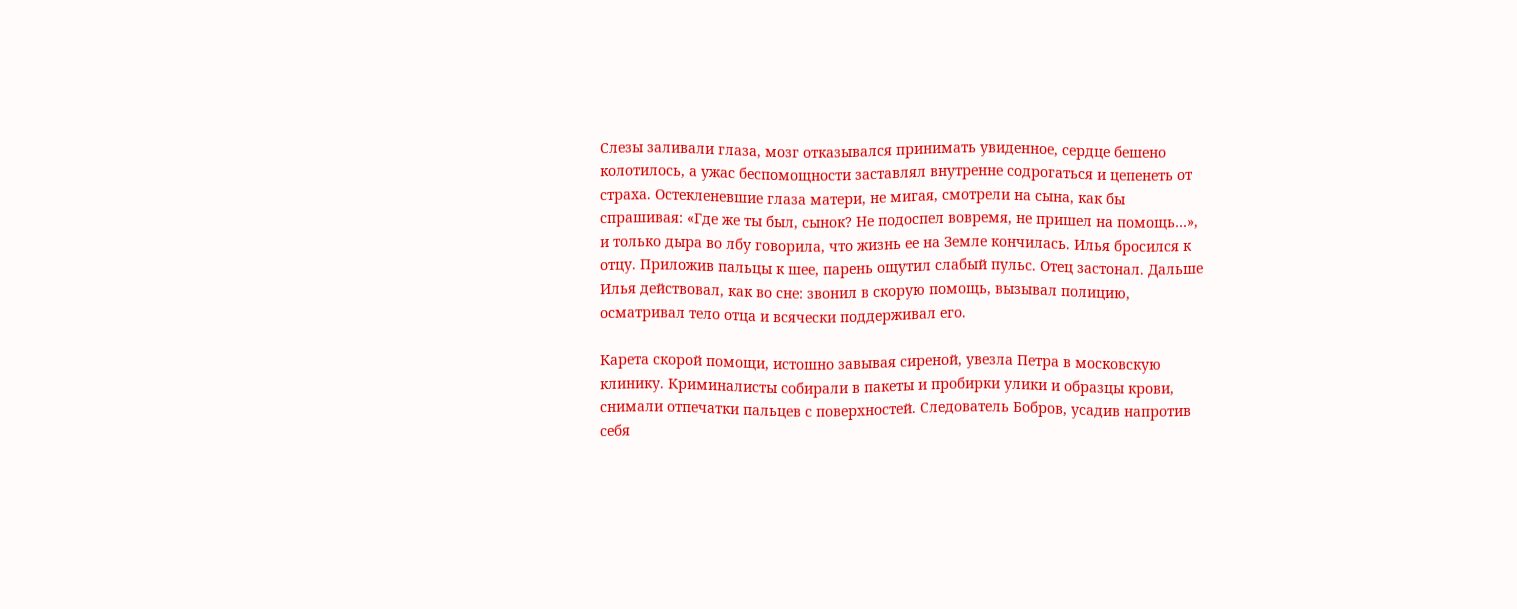Слезы заливали глаза, мозг отказывался принимать увиденное, сердце бешено колотилось, а ужас беспомощности заставлял внутренне содрогаться и цепенеть от страха. Остекленевшие глаза матери, не мигая, смотрели на сына, как бы спрашивая: «Где же ты был, сынок? Не подоспел вовремя, не пришел на помощь…», и только дыра во лбу говорила, что жизнь ее на Земле кончилась. Илья бросился к отцу. Приложив пальцы к шее, парень ощутил слабый пульс. Отец застонал. Дальше Илья действовал, как во сне: звонил в скорую помощь, вызывал полицию, осматривал тело отца и всячески поддерживал его.

Карета скорой помощи, истошно завывая сиреной, увезла Петра в московскую клинику. Криминалисты собирали в пакеты и пробирки улики и образцы крови, снимали отпечатки пальцев с поверхностей. Следователь Бобров, усадив напротив себя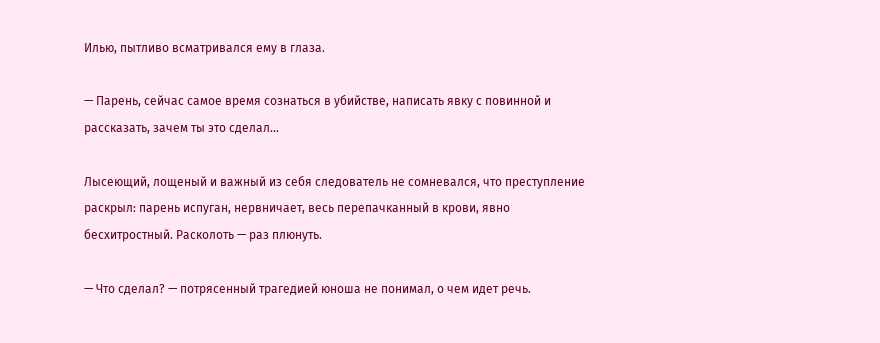Илью, пытливо всматривался ему в глаза.

— Парень, сейчас самое время сознаться в убийстве, написать явку с повинной и рассказать, зачем ты это сделал…

Лысеющий, лощеный и важный из себя следователь не сомневался, что преступление раскрыл: парень испуган, нервничает, весь перепачканный в крови, явно бесхитростный. Расколоть — раз плюнуть.

— Что сделал? — потрясенный трагедией юноша не понимал, о чем идет речь.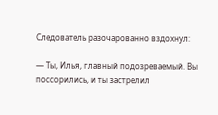Следователь разочарованно вздохнул:

— Ты, Илья, главный подозреваемый. Вы поссорились, и ты застрелил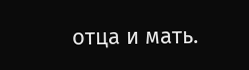отца и мать.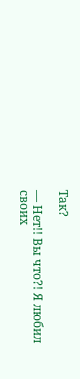Так?

— Нет!! Вы что?! Я любил своих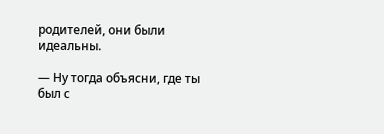родителей, они были идеальны.

— Ну тогда объясни, где ты был с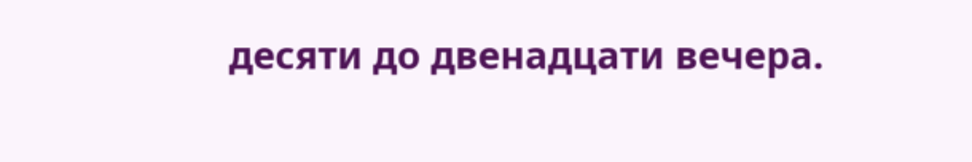десяти до двенадцати вечера.